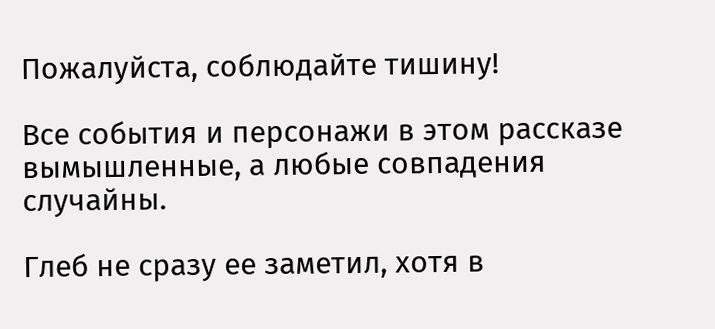Пожалуйста, соблюдайте тишину!

Все события и персонажи в этом рассказе вымышленные, а любые совпадения случайны.

Глеб не сразу ее заметил, хотя в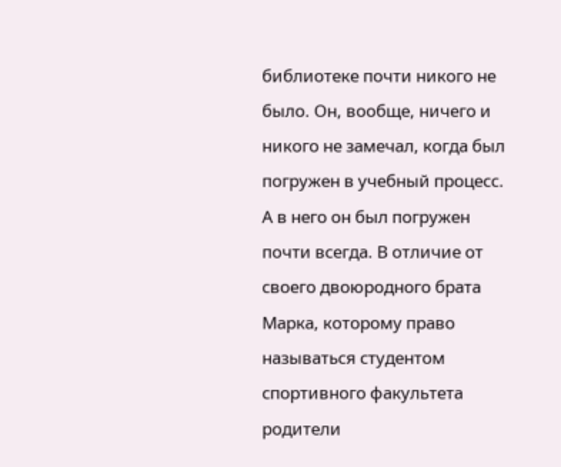библиотеке почти никого не было. Он, вообще, ничего и никого не замечал, когда был погружен в учебный процесс. А в него он был погружен почти всегда. В отличие от своего двоюродного брата Марка, которому право называться студентом спортивного факультета родители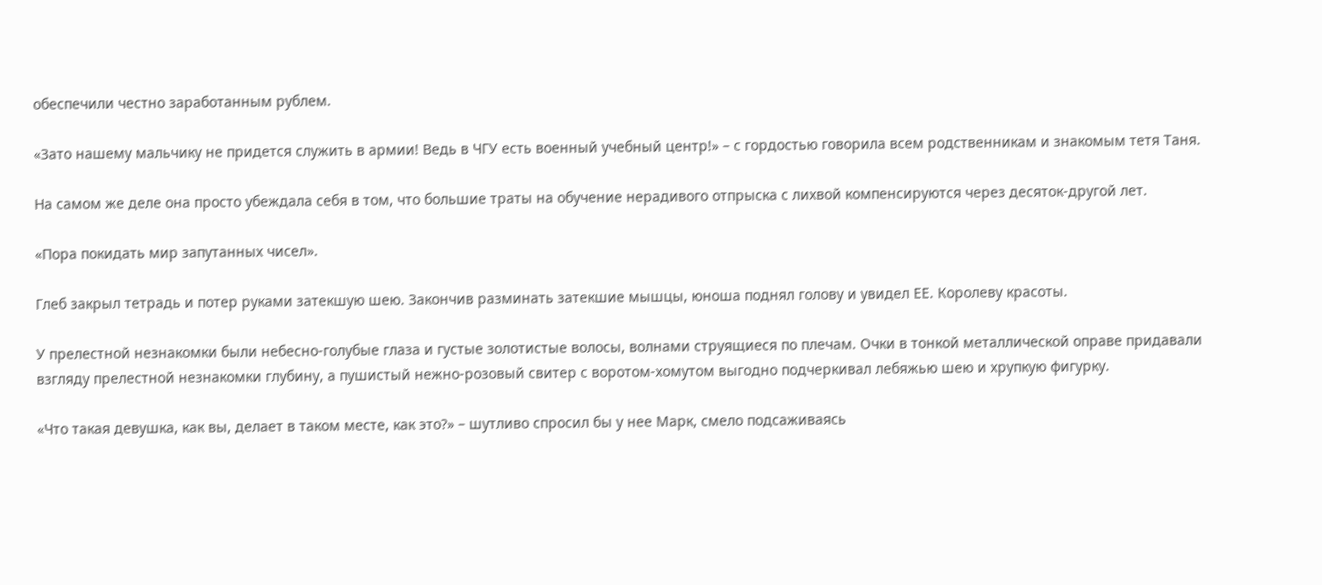обеспечили честно заработанным рублем.

«Зато нашему мальчику не придется служить в армии! Ведь в ЧГУ есть военный учебный центр!» – с гордостью говорила всем родственникам и знакомым тетя Таня.

На самом же деле она просто убеждала себя в том, что большие траты на обучение нерадивого отпрыска с лихвой компенсируются через десяток-другой лет.

«Пора покидать мир запутанных чисел».

Глеб закрыл тетрадь и потер руками затекшую шею. Закончив разминать затекшие мышцы, юноша поднял голову и увидел ЕЕ. Королеву красоты.

У прелестной незнакомки были небесно-голубые глаза и густые золотистые волосы, волнами струящиеся по плечам. Очки в тонкой металлической оправе придавали взгляду прелестной незнакомки глубину, а пушистый нежно-розовый свитер с воротом-хомутом выгодно подчеркивал лебяжью шею и хрупкую фигурку.

«Что такая девушка, как вы, делает в таком месте, как это?» – шутливо спросил бы у нее Марк, смело подсаживаясь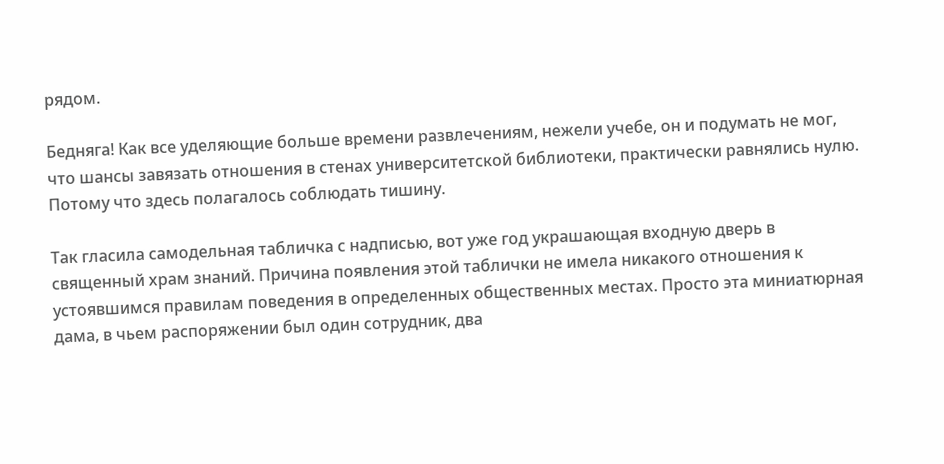рядом.

Бедняга! Как все уделяющие больше времени развлечениям, нежели учебе, он и подумать не мог, что шансы завязать отношения в стенах университетской библиотеки, практически равнялись нулю. Потому что здесь полагалось соблюдать тишину.

Так гласила самодельная табличка с надписью, вот уже год украшающая входную дверь в священный храм знаний. Причина появления этой таблички не имела никакого отношения к устоявшимся правилам поведения в определенных общественных местах. Просто эта миниатюрная дама, в чьем распоряжении был один сотрудник, два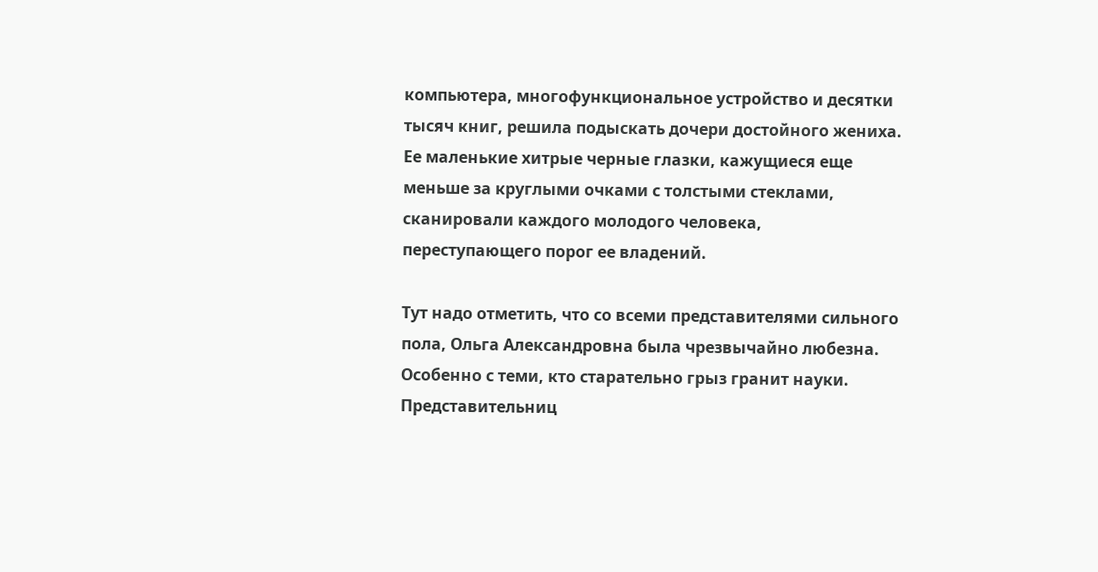компьютера, многофункциональное устройство и десятки тысяч книг, решила подыскать дочери достойного жениха. Ее маленькие хитрые черные глазки, кажущиеся еще меньше за круглыми очками с толстыми стеклами, сканировали каждого молодого человека, переступающего порог ее владений.

Тут надо отметить, что со всеми представителями сильного пола, Ольга Александровна была чрезвычайно любезна. Особенно с теми, кто старательно грыз гранит науки. Представительниц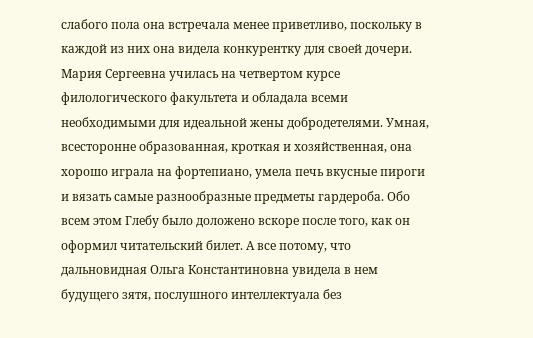слабого пола она встречала менее приветливо, поскольку в каждой из них она видела конкурентку для своей дочери. Мария Сергеевна училась на четвертом курсе филологического факультета и обладала всеми необходимыми для идеальной жены добродетелями. Умная, всесторонне образованная, кроткая и хозяйственная, она хорошо играла на фортепиано, умела печь вкусные пироги и вязать самые разнообразные предметы гардероба. Обо всем этом Глебу было доложено вскоре после того, как он оформил читательский билет. А все потому, что дальновидная Ольга Константиновна увидела в нем будущего зятя, послушного интеллектуала без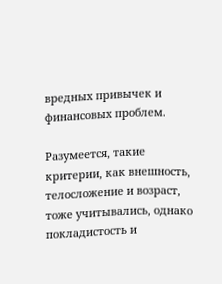вредных привычек и финансовых проблем.

Разумеется, такие критерии, как внешность, телосложение и возраст, тоже учитывались, однако покладистость и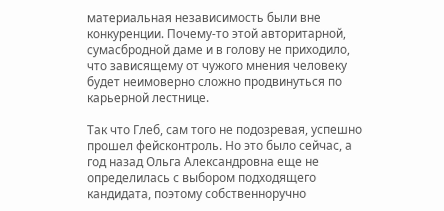материальная независимость были вне конкуренции. Почему-то этой авторитарной, сумасбродной даме и в голову не приходило, что зависящему от чужого мнения человеку будет неимоверно сложно продвинуться по карьерной лестнице.

Так что Глеб, сам того не подозревая, успешно прошел фейсконтроль. Но это было сейчас, а год назад Ольга Александровна еще не определилась с выбором подходящего кандидата, поэтому собственноручно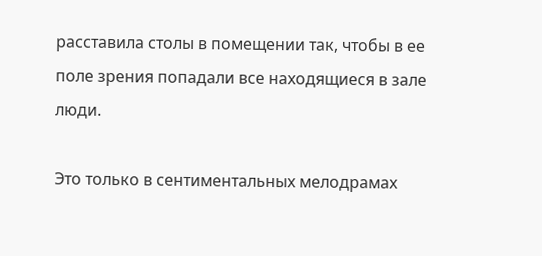расставила столы в помещении так, чтобы в ее поле зрения попадали все находящиеся в зале люди.

Это только в сентиментальных мелодрамах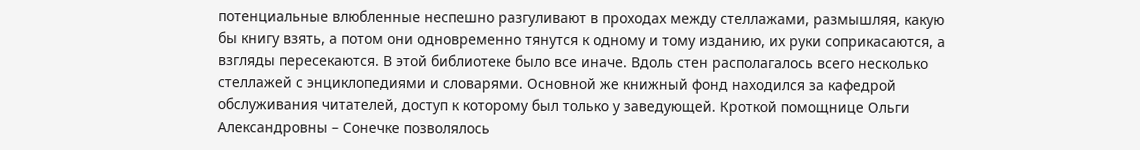потенциальные влюбленные неспешно разгуливают в проходах между стеллажами, размышляя, какую бы книгу взять, а потом они одновременно тянутся к одному и тому изданию, их руки соприкасаются, а взгляды пересекаются. В этой библиотеке было все иначе. Вдоль стен располагалось всего несколько стеллажей с энциклопедиями и словарями. Основной же книжный фонд находился за кафедрой обслуживания читателей, доступ к которому был только у заведующей. Кроткой помощнице Ольги Александровны – Сонечке позволялось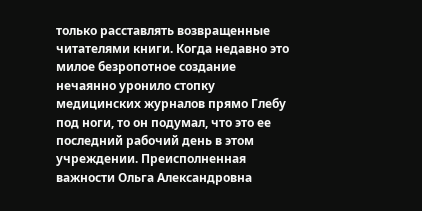только расставлять возвращенные читателями книги. Когда недавно это милое безропотное создание нечаянно уронило стопку медицинских журналов прямо Глебу под ноги, то он подумал, что это ее последний рабочий день в этом учреждении. Преисполненная важности Ольга Александровна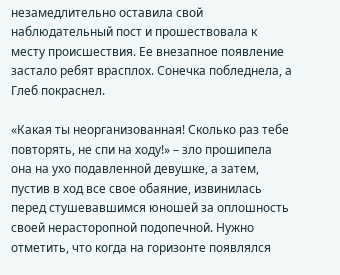незамедлительно оставила свой наблюдательный пост и прошествовала к месту происшествия. Ее внезапное появление застало ребят врасплох. Сонечка побледнела, а Глеб покраснел.

«Какая ты неорганизованная! Сколько раз тебе повторять, не спи на ходу!» – зло прошипела она на ухо подавленной девушке, а затем, пустив в ход все свое обаяние, извинилась перед стушевавшимся юношей за оплошность своей нерасторопной подопечной. Нужно отметить, что когда на горизонте появлялся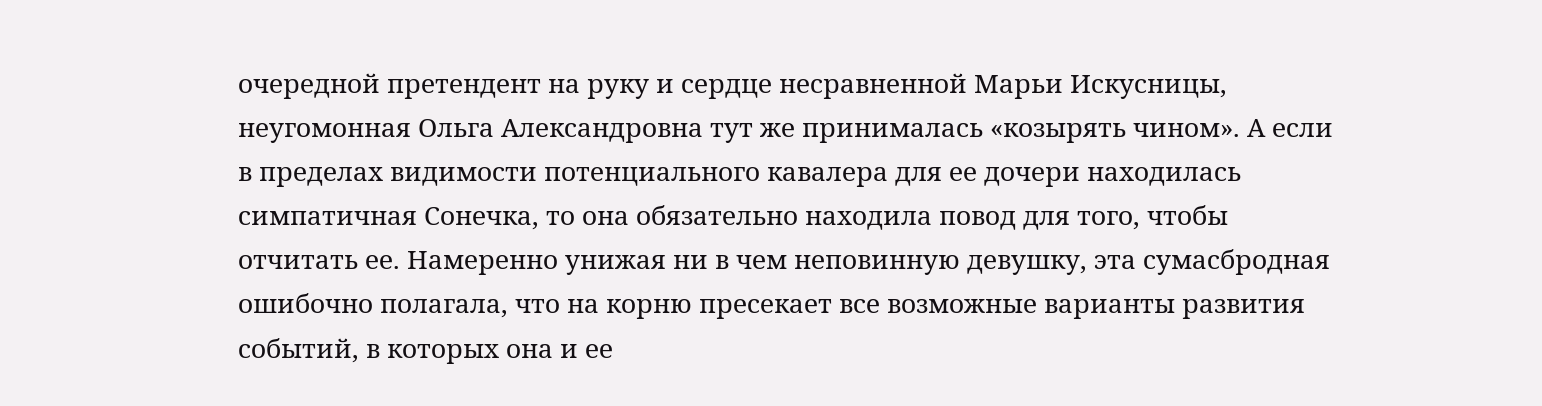очередной претендент на руку и сердце несравненной Марьи Искусницы, неугомонная Ольга Александровна тут же принималась «козырять чином». А если в пределах видимости потенциального кавалера для ее дочери находилась симпатичная Сонечка, то она обязательно находила повод для того, чтобы отчитать ее. Намеренно унижая ни в чем неповинную девушку, эта сумасбродная ошибочно полагала, что на корню пресекает все возможные варианты развития событий, в которых она и ее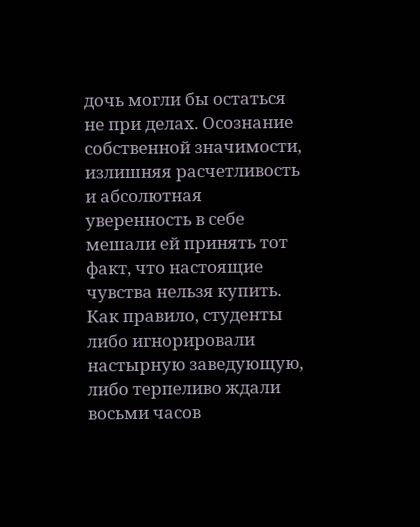дочь могли бы остаться не при делах. Осознание собственной значимости, излишняя расчетливость и абсолютная уверенность в себе мешали ей принять тот факт, что настоящие чувства нельзя купить. Как правило, студенты либо игнорировали настырную заведующую, либо терпеливо ждали восьми часов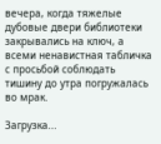вечера, когда тяжелые дубовые двери библиотеки закрывались на ключ, а всеми ненавистная табличка с просьбой соблюдать тишину до утра погружалась во мрак.

Загрузка...